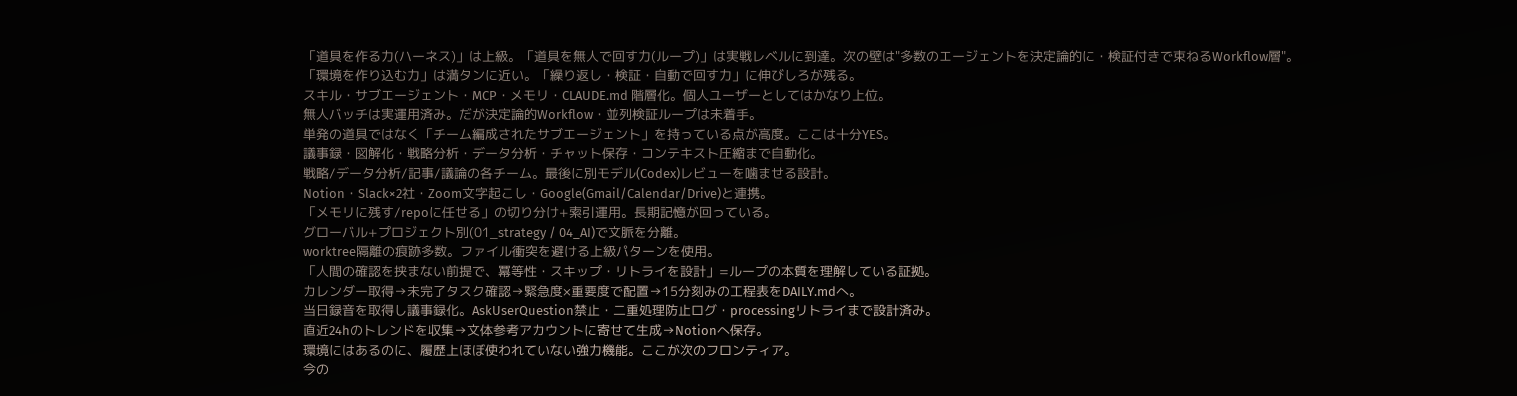「道具を作る力(ハーネス)」は上級。「道具を無人で回す力(ループ)」は実戦レベルに到達。次の壁は"多数のエージェントを決定論的に・検証付きで束ねるWorkflow層"。
「環境を作り込む力」は満タンに近い。「繰り返し・検証・自動で回す力」に伸びしろが残る。
スキル・サブエージェント・MCP・メモリ・CLAUDE.md 階層化。個人ユーザーとしてはかなり上位。
無人バッチは実運用済み。だが決定論的Workflow・並列検証ループは未着手。
単発の道具ではなく「チーム編成されたサブエージェント」を持っている点が高度。ここは十分YES。
議事録・図解化・戦略分析・データ分析・チャット保存・コンテキスト圧縮まで自動化。
戦略/データ分析/記事/議論の各チーム。最後に別モデル(Codex)レビューを噛ませる設計。
Notion・Slack×2社・Zoom文字起こし・Google(Gmail/Calendar/Drive)と連携。
「メモリに残す/repoに任せる」の切り分け+索引運用。長期記憶が回っている。
グローバル+プロジェクト別(01_strategy / 04_AI)で文脈を分離。
worktree隔離の痕跡多数。ファイル衝突を避ける上級パターンを使用。
「人間の確認を挟まない前提で、冪等性・スキップ・リトライを設計」=ループの本質を理解している証拠。
カレンダー取得→未完了タスク確認→緊急度×重要度で配置→15分刻みの工程表をDAILY.mdへ。
当日録音を取得し議事録化。AskUserQuestion禁止・二重処理防止ログ・processingリトライまで設計済み。
直近24hのトレンドを収集→文体参考アカウントに寄せて生成→Notionへ保存。
環境にはあるのに、履歴上ほぼ使われていない強力機能。ここが次のフロンティア。
今の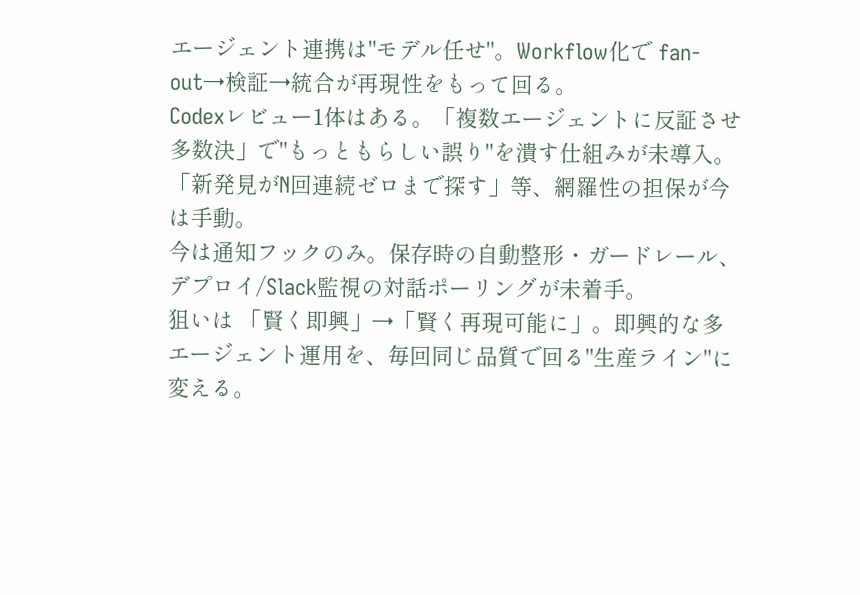エージェント連携は"モデル任せ"。Workflow化で fan-out→検証→統合が再現性をもって回る。
Codexレビュー1体はある。「複数エージェントに反証させ多数決」で"もっともらしい誤り"を潰す仕組みが未導入。
「新発見がN回連続ゼロまで探す」等、網羅性の担保が今は手動。
今は通知フックのみ。保存時の自動整形・ガードレール、デプロイ/Slack監視の対話ポーリングが未着手。
狙いは 「賢く即興」→「賢く再現可能に」。即興的な多エージェント運用を、毎回同じ品質で回る"生産ライン"に変える。